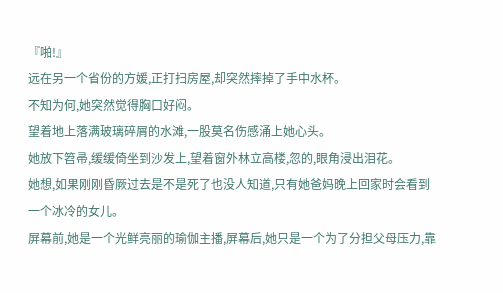『啪!』
远在另一个省份的方媛,正打扫房屋,却突然摔掉了手中水杯。
不知为何,她突然觉得胸口好闷。
望着地上落满玻璃碎屑的水滩,一股莫名伤感涌上她心头。
她放下笤帚,缓缓倚坐到沙发上,望着窗外林立高楼,忽的,眼角浸出泪花。
她想,如果刚刚昏厥过去是不是死了也没人知道,只有她爸妈晚上回家时会看到一个冰冷的女儿。
屏幕前,她是一个光鲜亮丽的瑜伽主播,屏幕后,她只是一个为了分担父母压力,靠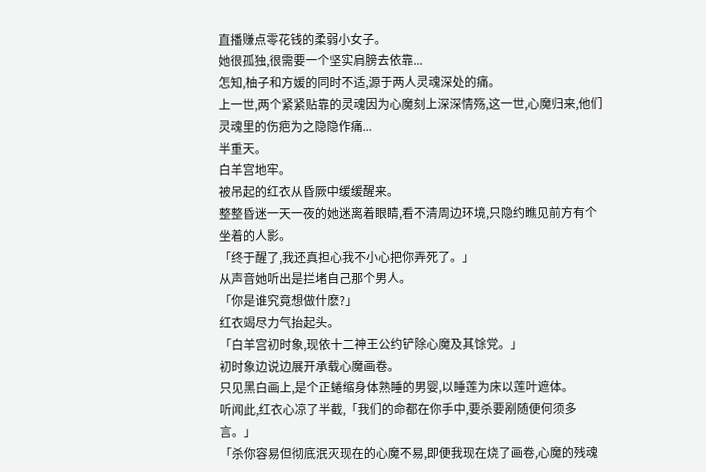直播赚点零花钱的柔弱小女子。
她很孤独,很需要一个坚实肩膀去依靠...
怎知,柚子和方媛的同时不适,源于两人灵魂深处的痛。
上一世,两个紧紧贴靠的灵魂因为心魔刻上深深情殇,这一世,心魔归来,他们灵魂里的伤疤为之隐隐作痛...
半重天。
白羊宫地牢。
被吊起的红衣从昏厥中缓缓醒来。
整整昏迷一天一夜的她迷离着眼睛,看不清周边环境,只隐约瞧见前方有个坐着的人影。
「终于醒了,我还真担心我不小心把你弄死了。」
从声音她听出是拦堵自己那个男人。
「你是谁究竟想做什麽?」
红衣竭尽力气抬起头。
「白羊宫初时象,现依十二神王公约铲除心魔及其馀党。」
初时象边说边展开承载心魔画卷。
只见黑白画上,是个正蜷缩身体熟睡的男婴,以睡莲为床以莲叶遮体。
听闻此,红衣心凉了半截,「我们的命都在你手中,要杀要剐随便何须多言。」
「杀你容易但彻底泯灭现在的心魔不易,即便我现在烧了画卷,心魔的残魂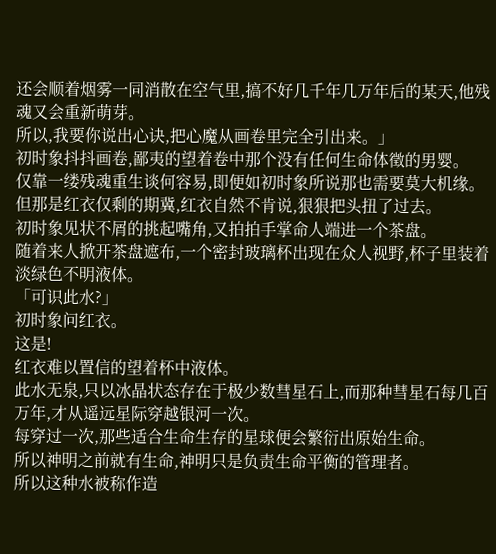还会顺着烟雾一同消散在空气里,搞不好几千年几万年后的某天,他残魂又会重新萌芽。
所以,我要你说出心诀,把心魔从画卷里完全引出来。」
初时象抖抖画卷,鄙夷的望着卷中那个没有任何生命体徵的男婴。
仅靠一缕残魂重生谈何容易,即便如初时象所说那也需要莫大机缘。
但那是红衣仅剩的期冀,红衣自然不肯说,狠狠把头扭了过去。
初时象见状不屑的挑起嘴角,又拍拍手掌命人端进一个茶盘。
随着来人掀开茶盘遮布,一个密封玻璃杯出现在众人视野,杯子里装着淡绿色不明液体。
「可识此水?」
初时象问红衣。
这是!
红衣难以置信的望着杯中液体。
此水无泉,只以冰晶状态存在于极少数彗星石上,而那种彗星石每几百万年,才从遥远星际穿越银河一次。
每穿过一次,那些适合生命生存的星球便会繁衍出原始生命。
所以神明之前就有生命,神明只是负责生命平衡的管理者。
所以这种水被称作造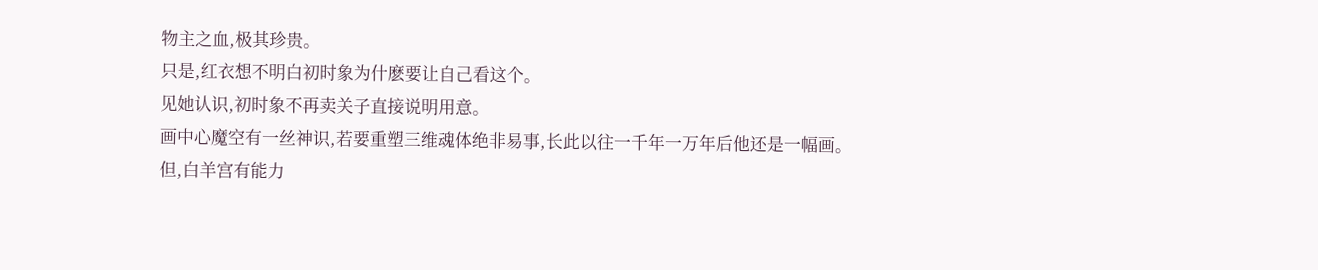物主之血,极其珍贵。
只是,红衣想不明白初时象为什麽要让自己看这个。
见她认识,初时象不再卖关子直接说明用意。
画中心魔空有一丝神识,若要重塑三维魂体绝非易事,长此以往一千年一万年后他还是一幅画。
但,白羊宫有能力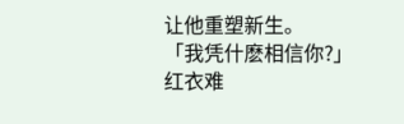让他重塑新生。
「我凭什麽相信你?」
红衣难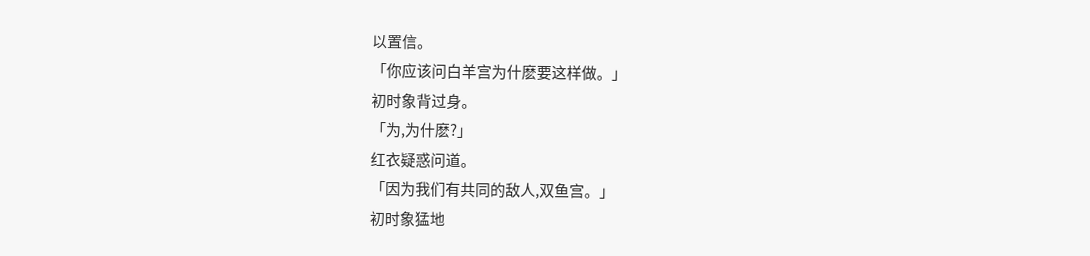以置信。
「你应该问白羊宫为什麽要这样做。」
初时象背过身。
「为,为什麽?」
红衣疑惑问道。
「因为我们有共同的敌人,双鱼宫。」
初时象猛地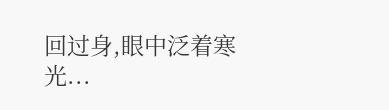回过身,眼中泛着寒光...